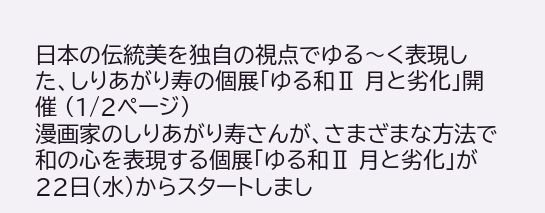日本の伝統美を独自の視点でゆる〜く表現した、しりあがり寿の個展「ゆる和Ⅱ 月と劣化」開催 (1/2ページ)
漫画家のしりあがり寿さんが、さまざまな方法で和の心を表現する個展「ゆる和Ⅱ 月と劣化」が22日(水)からスタートしまし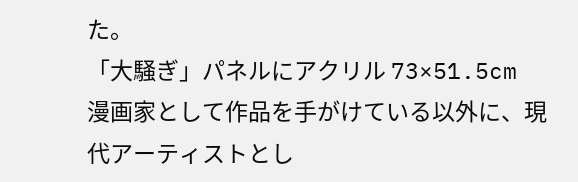た。
「大騒ぎ」パネルにアクリル 73×51.5cm
漫画家として作品を手がけている以外に、現代アーティストとし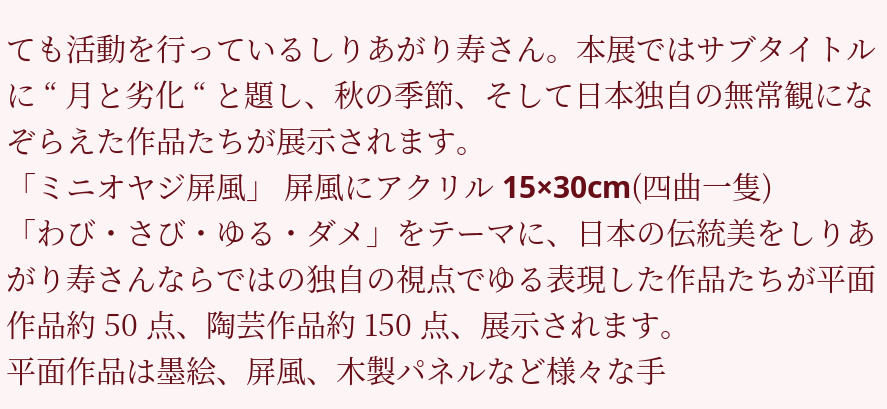ても活動を行っているしりあがり寿さん。本展ではサブタイトルに “ 月と劣化 “ と題し、秋の季節、そして日本独自の無常観になぞらえた作品たちが展示されます。
「ミニオヤジ屏風」 屏風にアクリル 15×30cm(四曲一隻)
「わび・さび・ゆる・ダメ」をテーマに、日本の伝統美をしりあがり寿さんならではの独自の視点でゆる表現した作品たちが平面作品約 50 点、陶芸作品約 150 点、展示されます。
平面作品は墨絵、屏風、木製パネルなど様々な手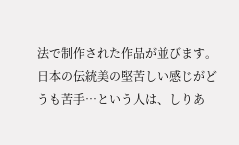法で制作された作品が並びます。
日本の伝統美の堅苦しい感じがどうも苦手…という人は、しりあ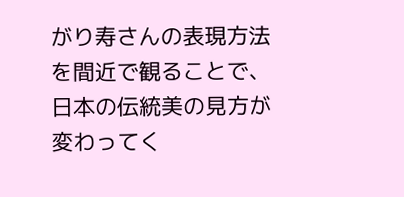がり寿さんの表現方法を間近で観ることで、日本の伝統美の見方が変わってく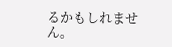るかもしれません。